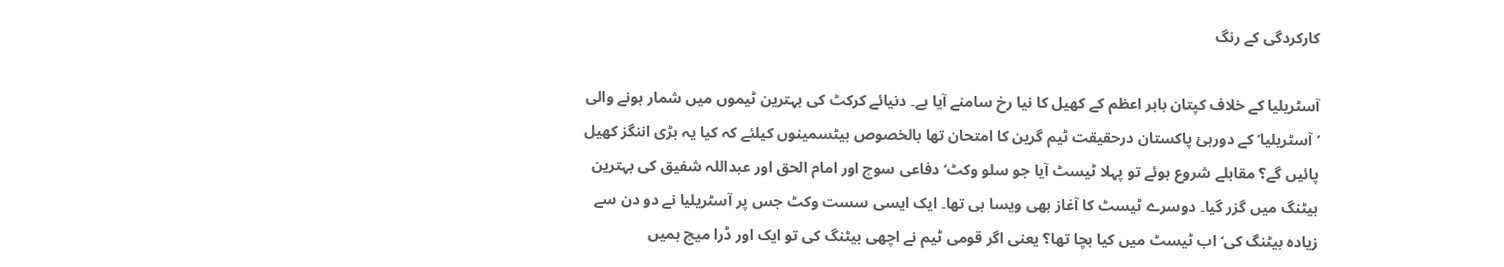کارکردگی کے رنگ

آسٹریلیا کے خلاف کپتان بابر اعظم کے کھیل کا نیا رخ سامنے آیا ہے۔ دنیائے کرکٹ کی بہترین ٹیموں میں شمار ہونے والی ’آسٹریلیا‘ کے دورہئ پاکستان درحقیقت ٹیم گرین کا امتحان تھا بالخصوص بیٹسمینوں کیلئے کہ کیا یہ بڑی اننگز کھیل پائیں گے؟ مقابلے شروع ہوئے تو پہلا ٹیسٹ آیا جو سلو وکٹ‘ دفاعی سوچ اور امام الحق اور عبداللہ شفیق کی بہترین بیٹنگ میں گزر گیا۔ دوسرے ٹیسٹ کا آغاز بھی ویسا ہی تھا۔ ایک ایسی سست وکٹ جس پر آسٹریلیا نے دو دن سے زیادہ بیٹنگ کی‘ اب ٹیسٹ میں کیا بچا تھا؟ یعنی اگر قومی ٹیم نے اچھی بیٹنگ کی تو ایک اور ڈرا میچ ہمیں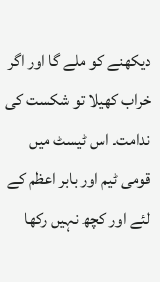دیکھنے کو ملے گا اور اگر خراب کھیلا تو شکست کی ندامت۔ اس ٹیسٹ میں قومی ٹیم اور بابر اعظم کے لئے اور کچھ نہیں رکھا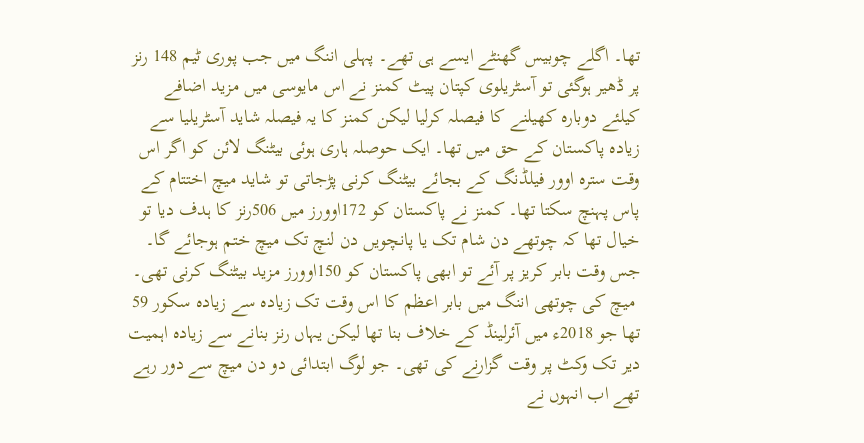تھا۔ اگلے چوبیس گھنٹے ایسے ہی تھے۔ پہلی اننگ میں جب پوری ٹیم 148 رنز پر ڈھیر ہوگئی تو آسٹریلوی کپتان پیٹ کمنز نے اس مایوسی میں مزید اضافے کیلئے دوبارہ کھیلنے کا فیصلہ کرلیا لیکن کمنز کا یہ فیصلہ شاید آسٹریلیا سے زیادہ پاکستان کے حق میں تھا۔ ایک حوصلہ ہاری ہوئی بیٹنگ لائن کو اگر اس وقت سترہ اوور فیلڈنگ کے بجائے بیٹنگ کرنی پڑجاتی تو شاید میچ اختتام کے پاس پہنچ سکتا تھا۔ کمنز نے پاکستان کو 172اوورز میں 506رنز کا ہدف دیا تو خیال تھا کہ چوتھے دن شام تک یا پانچویں دن لنچ تک میچ ختم ہوجائے گا۔ جس وقت بابر کریز پر آئے تو ابھی پاکستان کو 150اوورز مزید بیٹنگ کرنی تھی۔
 میچ کی چوتھی اننگ میں بابر اعظم کا اس وقت تک زیادہ سے زیادہ سکور 59 تھا جو 2018ء میں آئرلینڈ کے خلاف بنا تھا لیکن یہاں رنز بنانے سے زیادہ اہمیت دیر تک وکٹ پر وقت گزارنے کی تھی۔ جو لوگ ابتدائی دو دن میچ سے دور رہے تھے اب انہوں نے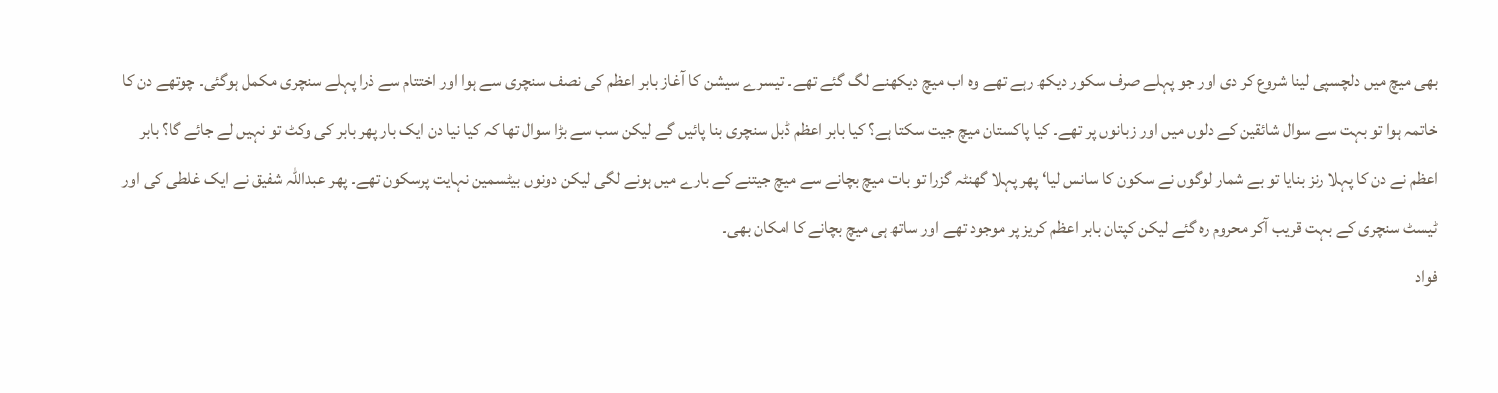بھی میچ میں دلچسپی لینا شروع کر دی اور جو پہلے صرف سکور دیکھ رہے تھے وہ اب میچ دیکھنے لگ گئے تھے۔ تیسرے سیشن کا آغاز بابر اعظم کی نصف سنچری سے ہوا اور اختتام سے ذرا پہلے سنچری مکمل ہوگئی۔ چوتھے دن کا خاتمہ ہوا تو بہت سے سوال شائقین کے دلوں میں اور زبانوں پر تھے۔ کیا پاکستان میچ جیت سکتا ہے؟ کیا بابر اعظم ڈبل سنچری بنا پائیں گے لیکن سب سے بڑا سوال تھا کہ کیا نیا دن ایک بار پھر بابر کی وکٹ تو نہیں لے جائے گا؟ بابر اعظم نے دن کا پہلا رنز بنایا تو بے شمار لوگوں نے سکون کا سانس لیا‘ پھر پہلا گھنٹہ گزرا تو بات میچ بچانے سے میچ جیتنے کے بارے میں ہونے لگی لیکن دونوں بیٹسمین نہایت پرسکون تھے۔ پھر عبداللہ شفیق نے ایک غلطی کی اور ٹیسٹ سنچری کے بہت قریب آکر محروم رہ گئے لیکن کپتان بابر اعظم کریز پر موجود تھے اور ساتھ ہی میچ بچانے کا امکان بھی۔
فواد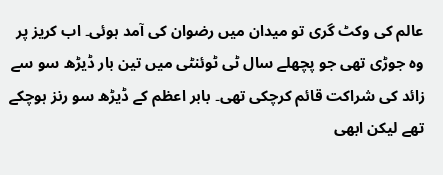عالم کی وکٹ گری تو میدان میں رضوان کی آمد ہوئی۔ اب کریز پر وہ جوڑی تھی جو پچھلے سال ٹی ٹوئنٹی میں تین بار ڈیڑھ سو سے زائد کی شراکت قائم کرچکی تھی۔ بابر اعظم کے ڈیڑھ سو رنز ہوچکے تھے لیکن ابھی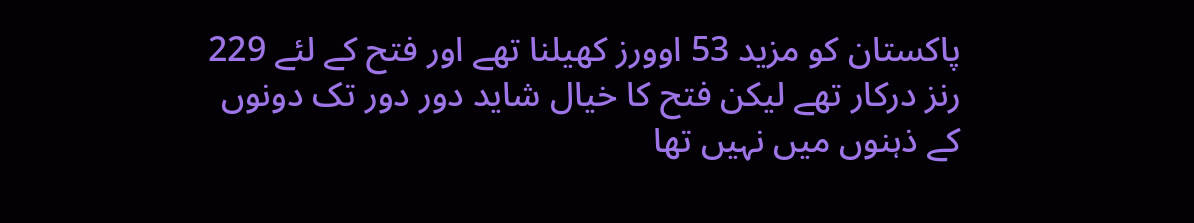پاکستان کو مزید 53 اوورز کھیلنا تھے اور فتح کے لئے 229 رنز درکار تھے لیکن فتح کا خیال شاید دور دور تک دونوں کے ذہنوں میں نہیں تھا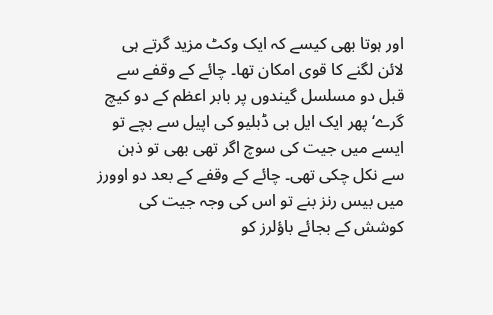اور ہوتا بھی کیسے کہ ایک وکٹ مزید گرتے ہی لائن لگنے کا قوی امکان تھا۔ چائے کے وقفے سے قبل دو مسلسل گیندوں پر بابر اعظم کے دو کیچ گرے‘ پھر ایک ایل بی ڈبلیو کی اپیل سے بچے تو ایسے میں جیت کی سوچ اگر تھی بھی تو ذہن سے نکل چکی تھی۔ چائے کے وقفے کے بعد دو اوورز میں بیس رنز بنے تو اس کی وجہ جیت کی کوشش کے بجائے باؤلرز کو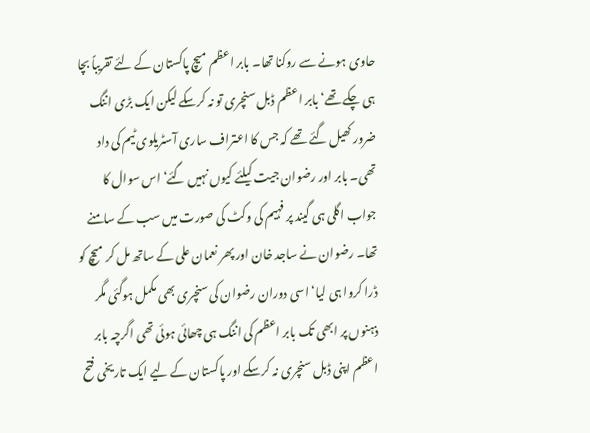حاوی ہونے سے روکنا تھا۔ بابر اعظم میچ پاکستان کے لئے تقریباً بچا ہی چکے تھے‘بابر اعظم ڈبل سنچری تو نہ کرسکے لیکن ایک بڑی اننگ ضرور کھیل گئے تھے کہ جس کا اعتراف ساری آسٹریلوی ٹیم کی داد تھی۔ بابر اور رضوان جیت کیلئے کیوں نہیں گئے‘ اس سوال کا جواب اگلی ہی گیند پر فہیم کی وکٹ کی صورت میں سب کے سامنے تھا۔ رضوان نے ساجد خان اور پھر نعمان علی کے ساتھ مل کر میچ کو ڈرا کروا ہی لیا‘ اسی دوران رضوان کی سنچری بھی مکمل ہوگئی مگر ذہنوں پر ابھی تک بابر اعظم کی اننگ ہی چھائی ہوئی تھی اگرچہ بابر اعظم اپنی ڈبل سنچری نہ کرسکے اور پاکستان کے لیے ایک تاریخی فتح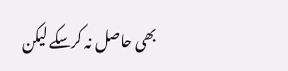بھی حاصل نہ کرسکے لیکن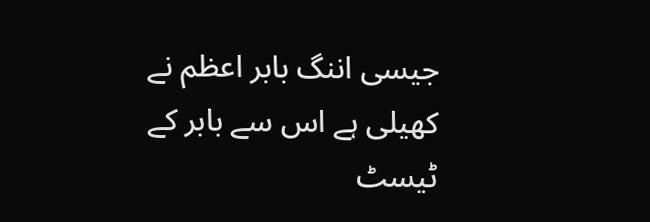جیسی اننگ بابر اعظم نے کھیلی ہے اس سے بابر کے ٹیسٹ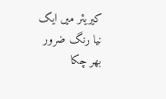کیریئر میں ایک نیا رنگ ضرور بھر چکا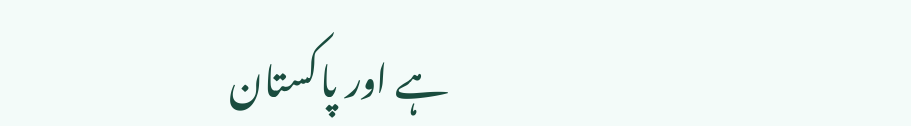ہے اور پاکستان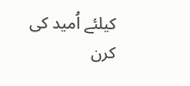کیلئے اُمید کی کرن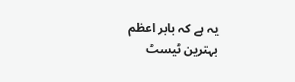یہ ہے کہ بابر اعظم بہترین ٹیسٹ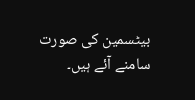بیٹسمین کی صورت سامنے آئے ہیں۔